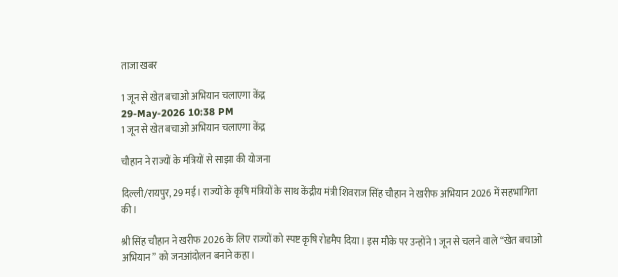ताजा खबर

1 जून से खेत बचाओ अभियान चलाएगा केंद्र
29-May-2026 10:38 PM
1 जून से खेत बचाओ अभियान चलाएगा केंद्र

चौहान ने राज्यों के मंत्रियों से साझा की योजना

दिल्ली/रायपुर, 29 मई। राज्यों के कृषि मंत्रियों के साथ केंद्रीय मंत्री शिवराज सिंह चौहान ने खरीफ अभियान 2026 में सहभागिता की।

श्री सिंह चौहान ने खरीफ 2026 के लिए राज्यों को स्पष्ट कृषि रोडमैप दिया। इस मौके पर उन्होंने 1 जून से चलने वाले “खेत बचाओ अभियान” को जनआंदोलन बनाने कहा‌।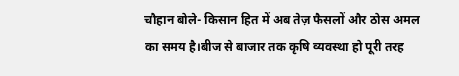चौहान बोले- किसान हित में अब तेज़ फैसलों और ठोस अमल का समय है।बीज से बाजार तक कृषि व्यवस्था हो पूरी तरह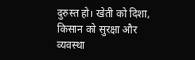दुरुस्त हो। खेती को दिशा, किसान को सुरक्षा और व्यवस्था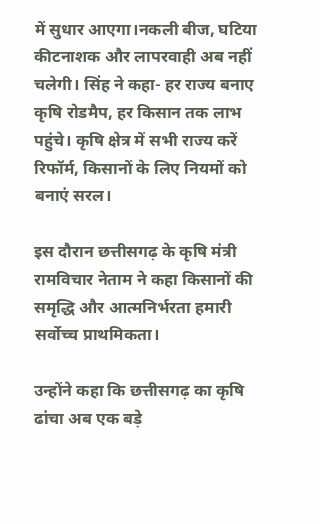में सुधार आएगा।नकली बीज, घटिया कीटनाशक और लापरवाही अब नहीं चलेगी। सिंह ने कहा- हर राज्य बनाए कृषि रोडमैप, हर किसान तक लाभ पहुंचे। कृषि क्षेत्र में सभी राज्य करें रिफॉर्म, किसानों के लिए नियमों को बनाएं सरल।

इस दौरान छत्तीसगढ़ के कृषि मंत्री रामविचार नेताम ने कहा किसानों की समृद्धि और आत्मनिर्भरता हमारी सर्वोच्च प्राथमिकता।

उन्होंने कहा कि छत्तीसगढ़ का कृषि ढांचा अब एक बड़े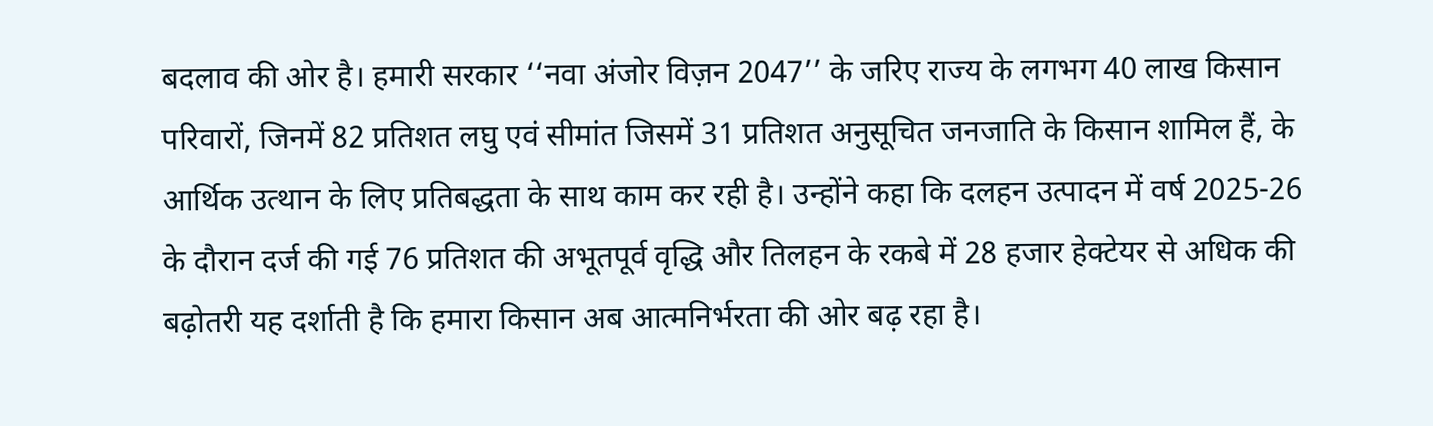बदलाव की ओर है। हमारी सरकार ‘‘नवा अंजोर विज़न 2047’’ के जरिए राज्य के लगभग 40 लाख किसान परिवारों, जिनमें 82 प्रतिशत लघु एवं सीमांत जिसमें 31 प्रतिशत अनुसूचित जनजाति के किसान शामिल हैं, के आर्थिक उत्थान के लिए प्रतिबद्धता के साथ काम कर रही है। उन्होंने कहा कि दलहन उत्पादन में वर्ष 2025-26 के दौरान दर्ज की गई 76 प्रतिशत की अभूतपूर्व वृद्धि और तिलहन के रकबे में 28 हजार हेक्टेयर से अधिक की बढ़ोतरी यह दर्शाती है कि हमारा किसान अब आत्मनिर्भरता की ओर बढ़ रहा है।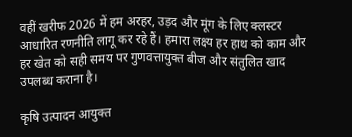वहीं खरीफ 2026 में हम अरहर, उड़द और मूंग के लिए क्लस्टर आधारित रणनीति लागू कर रहे हैं। हमारा लक्ष्य हर हाथ को काम और हर खेत को सही समय पर गुणवत्तायुक्त बीज और संतुलित खाद उपलब्ध कराना है।

कृषि उत्पादन आयुक्त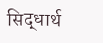सिद्धार्थ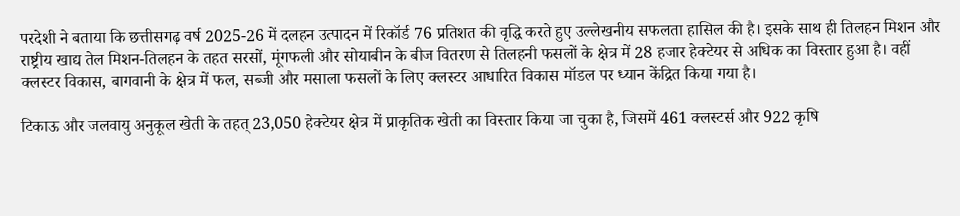परदेशी ने बताया कि छत्तीसगढ़ वर्ष 2025-26 में दलहन उत्पादन में रिकॉर्ड 76 प्रतिशत की वृद्धि करते हुए उल्लेखनीय सफलता हासिल की है। इसके साथ ही तिलहन मिशन और राष्ट्रीय खाद्य तेल मिशन-तिलहन के तहत सरसों, मूंगफली और सोयाबीन के बीज वितरण से तिलहनी फसलों के क्षेत्र में 28 हजार हेक्टेयर से अधिक का विस्तार हुआ है। वहीं क्लस्टर विकास, बागवानी के क्षेत्र में फल, सब्जी और मसाला फसलों के लिए क्लस्टर आधारित विकास मॉडल पर ध्यान केंद्रित किया गया है।

टिकाऊ और जलवायु अनुकूल खेती के तहत् 23,050 हेक्टेयर क्षेत्र में प्राकृतिक खेती का विस्तार किया जा चुका है, जिसमें 461 क्लस्टर्स और 922 कृषि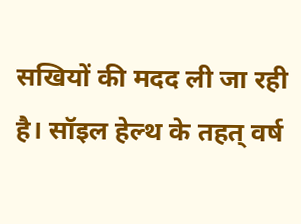सखियों की मदद ली जा रही है। सॉइल हेल्थ के तहत् वर्ष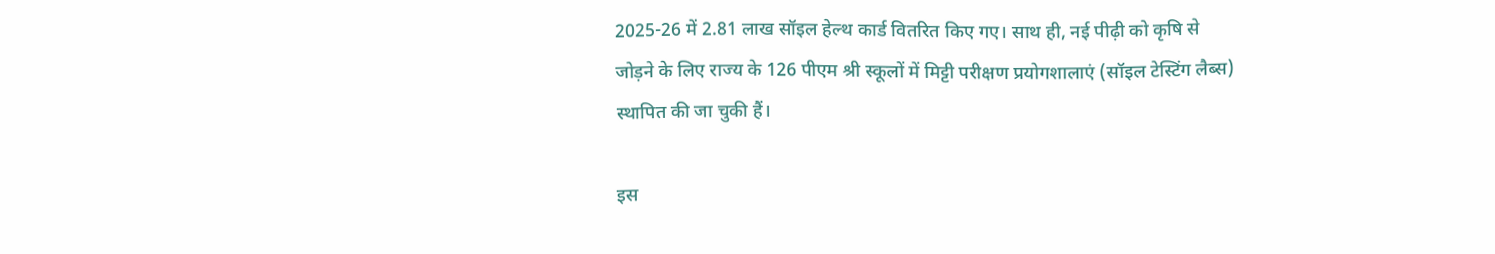2025-26 में 2.81 लाख सॉइल हेल्थ कार्ड वितरित किए गए। साथ ही, नई पीढ़ी को कृषि से जोड़ने के लिए राज्य के 126 पीएम श्री स्कूलों में मिट्टी परीक्षण प्रयोगशालाएं (सॉइल टेस्टिंग लैब्स) स्थापित की जा चुकी हैं।

इस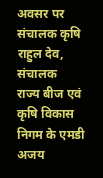अवसर पर संचालक कृषि  राहुल देव, संचालक  राज्य बीज एवं कृषि विकास निगम के एमडी अजय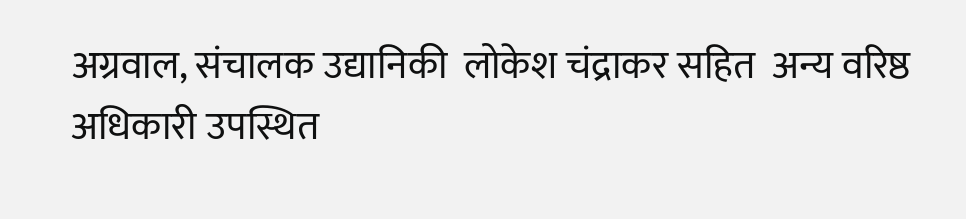अग्रवाल, संचालक उद्यानिकी  लोकेश चंद्राकर सहित  अन्य वरिष्ठ अधिकारी उपस्थित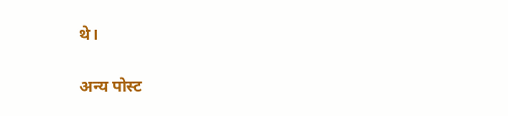थे।

अन्य पोस्ट